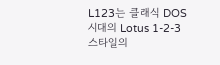L123는 클래식 DOS 시대의 Lotus 1-2-3 스타일의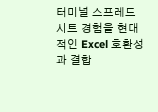터미널 스프레드시트 경험을 현대적인 Excel 호환성과 결합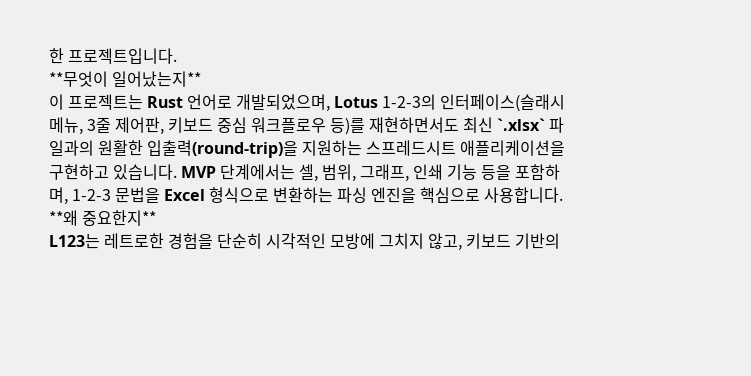한 프로젝트입니다.
**무엇이 일어났는지**
이 프로젝트는 Rust 언어로 개발되었으며, Lotus 1-2-3의 인터페이스(슬래시 메뉴, 3줄 제어판, 키보드 중심 워크플로우 등)를 재현하면서도 최신 `.xlsx` 파일과의 원활한 입출력(round-trip)을 지원하는 스프레드시트 애플리케이션을 구현하고 있습니다. MVP 단계에서는 셀, 범위, 그래프, 인쇄 기능 등을 포함하며, 1-2-3 문법을 Excel 형식으로 변환하는 파싱 엔진을 핵심으로 사용합니다.
**왜 중요한지**
L123는 레트로한 경험을 단순히 시각적인 모방에 그치지 않고, 키보드 기반의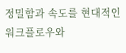정밀함과 속도를 현대적인 워크플로우와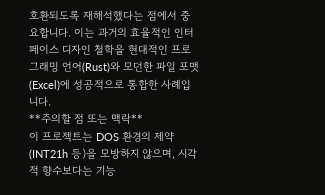호환되도록 재해석했다는 점에서 중요합니다. 이는 과거의 효율적인 인터페이스 디자인 철학을 현대적인 프로그래밍 언어(Rust)와 모던한 파일 포맷(Excel)에 성공적으로 통합한 사례입니다.
**주의할 점 또는 맥락**
이 프로젝트는 DOS 환경의 제약(INT21h 등)을 모방하지 않으며, 시각적 향수보다는 기능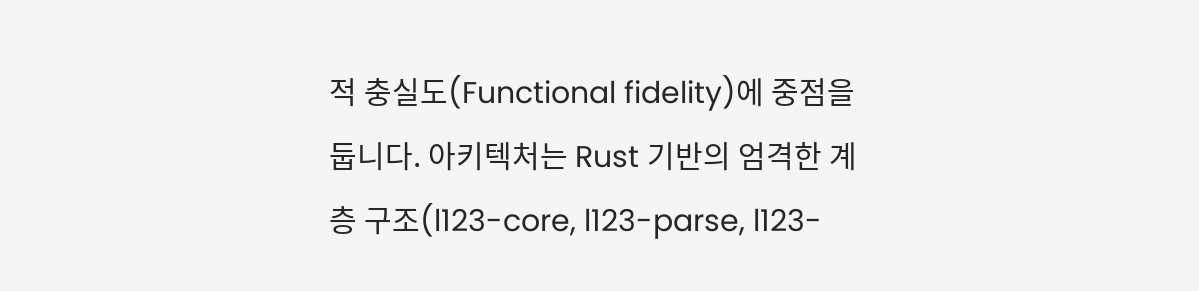적 충실도(Functional fidelity)에 중점을 둡니다. 아키텍처는 Rust 기반의 엄격한 계층 구조(l123-core, l123-parse, l123-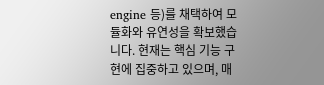engine 등)를 채택하여 모듈화와 유연성을 확보했습니다. 현재는 핵심 기능 구현에 집중하고 있으며, 매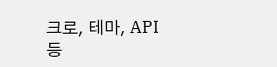크로, 테마, API 등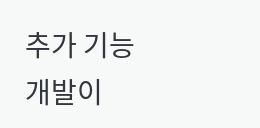추가 기능 개발이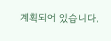계획되어 있습니다.